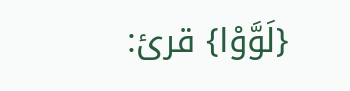{لَوَّوْا} قرئ: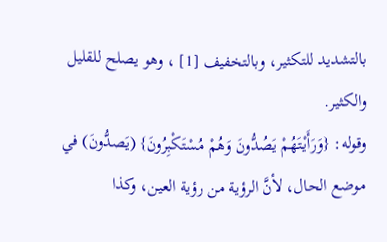بالتشديد للتكثير، وبالتخفيف [1] ، وهو يصلح للقليل والكثير.
وقوله: {وَرَأَيْتَهُمْ يَصُدُّونَ وَهُمْ مُسْتَكْبِرُونَ} (يَصدُّونَ) في موضع الحال، لأنَّ الرؤية من رؤية العين، وكذا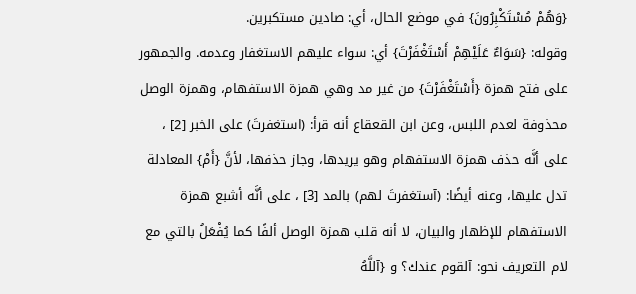{وَهُمْ مُسْتَكْبِرُونَ} في موضع الحال، أي: صادين مستكبرين.
وقوله: {سَوَاءٌ عَلَيْهِمْ أَسْتَغْفَرْتَ} أي: سواء عليهم الاستغفار وعدمه. والجمهور على فتح همزة {أَسْتَغْفَرْتَ} من غير مد وهي همزة الاستفهام، وهمزة الوصل محذوفة لعدم اللبس، وعن ابن القعقاع أنه قرأ: (استغفرتَ) على الخبر [2] ، على أنَّه حذف همزة الاستفهام وهو يريدها، وجاز حذفها، لأنَّ {أَمْ} المعادلة تدل عليها، وعنه أيضًا: (آستغفرتَ لهم) بالمد [3] ، على أنَّه أشبع همزة الاستفهام للإظهار والبيان، لا أنه قلب همزة الوصل ألفًا كما يُفْعَلُ بالتي مع لام التعريف نحو: آلقوم عندك؟ و {آللَّهُ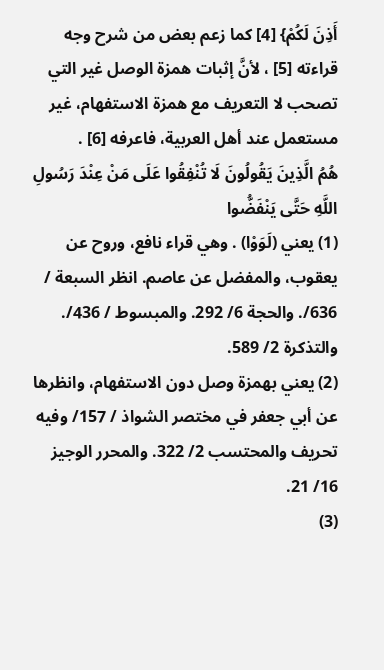أَذِنَ لَكُمْ} [4] كما زعم بعض من شرح وجه قراءته [5] ، لأنَّ إثبات همزة الوصل غير التي تصحب لا التعريف مع همزة الاستفهام، غير مستعمل عند أهل العربية، فاعرفه [6] .
هُمُ الَّذِينَ يَقُولُونَ لَا تُنْفِقُوا عَلَى مَنْ عِنْدَ رَسُولِ اللَّهِ حَتَّى يَنْفَضُّوا
(1) يعني (لَوَوْا) . وهي قراء نافع، وروح عن يعقوب، والمفضل عن عاصم. انظر السبعة / 636/. والحجة 6/ 292. والمبسوط / 436/. والتذكرة 2/ 589.
(2) يعني بهمزة وصل دون الاستفهام، وانظرها عن أبي جعفر في مختصر الشواذ / 157/ وفيه تحريف والمحتسب 2/ 322. والمحرر الوجيز 16/ 21.
(3)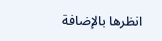انظرها بالإضافة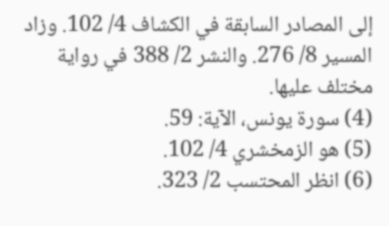إلى المصادر السابقة في الكشاف 4/ 102. وزاد المسير 8/ 276. والنشر 2/ 388 في رواية مختلف عليها.
(4) سورة يونس، الآية: 59.
(5) هو الزمخشري 4/ 102.
(6) انظر المحتسب 2/ 323.